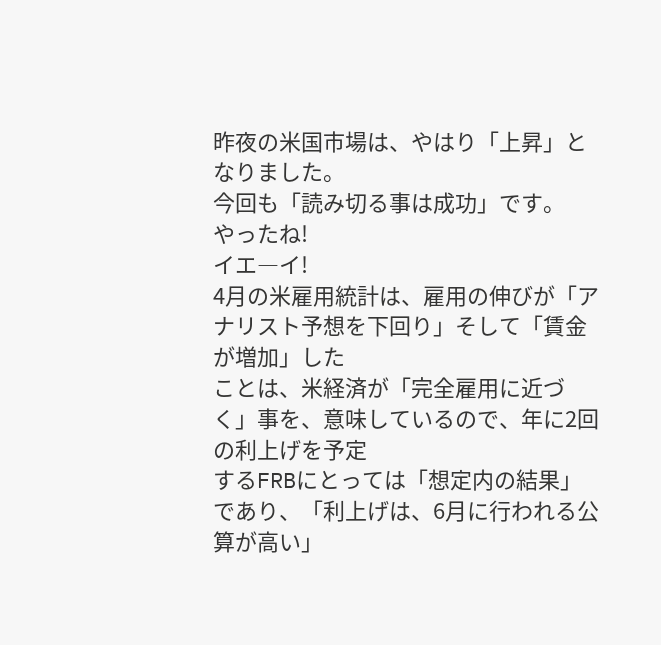昨夜の米国市場は、やはり「上昇」となりました。
今回も「読み切る事は成功」です。
やったね!
イエ―イ!
4月の米雇用統計は、雇用の伸びが「アナリスト予想を下回り」そして「賃金が増加」した
ことは、米経済が「完全雇用に近づく」事を、意味しているので、年に2回の利上げを予定
するFRBにとっては「想定内の結果」であり、「利上げは、6月に行われる公算が高い」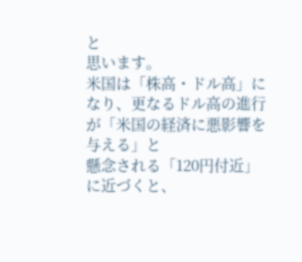と
思います。
米国は「株高・ドル高」になり、更なるドル高の進行が「米国の経済に悪影響を与える」と
懸念される「120円付近」に近づくと、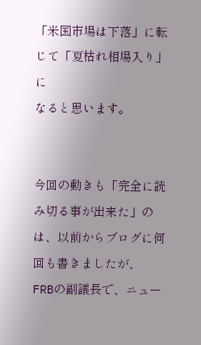「米国市場は下落」に転じて「夏枯れ相場入り」に
なると思います。


今回の動きも「完全に読み切る事が出来た」のは、以前からブログに何回も書きましたが、
FRBの副議長で、ニュー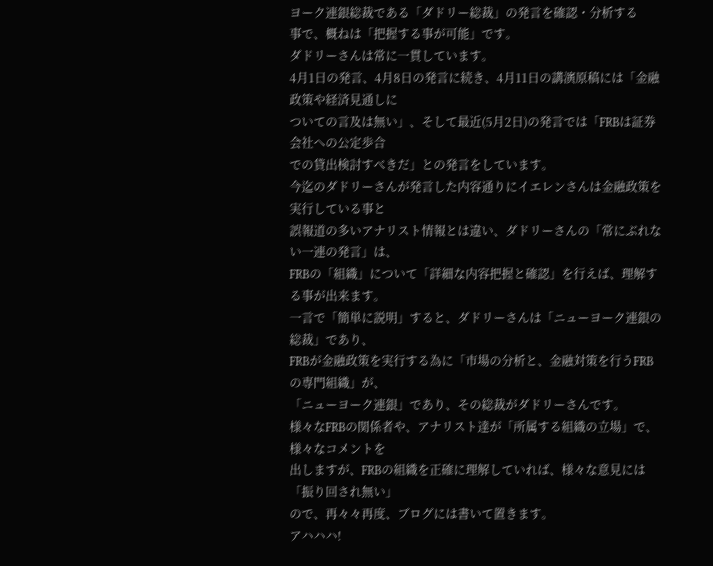ヨーク連銀総裁である「ダドリー総裁」の発言を確認・分析する
事で、概ねは「把握する事が可能」です。
ダドリーさんは常に一貫しています。
4月1日の発言、4月8日の発言に続き、4月11日の講演原稿には「金融政策や経済見通しに
ついての言及は無い」、そして最近(5月2日)の発言では「FRBは証券会社への公定歩合
での貸出検討すべきだ」との発言をしています。
今迄のダドリーさんが発言した内容通りにイエレンさんは金融政策を実行している事と
誤報道の多いアナリスト情報とは違い、ダドリーさんの「常にぶれない一連の発言」は、
FRBの「組織」について「詳細な内容把握と確認」を行えば、理解する事が出来ます。
一言で「簡単に説明」すると、ダドリーさんは「ニューヨーク連銀の総裁」であり、
FRBが金融政策を実行する為に「市場の分析と、金融対策を行うFRBの専門組織」が、
「ニューヨーク連銀」であり、その総裁がダドリーさんです。
様々なFRBの関係者や、アナリスト達が「所属する組織の立場」で、様々なコメントを
出しますが、FRBの組織を正確に理解していれば、様々な意見には「振り回され無い」
ので、再々々再度、ブログには書いて置きます。
アハハハ!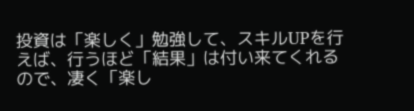投資は「楽しく」勉強して、スキルUPを行えば、行うほど「結果」は付い来てくれる
ので、凄く「楽し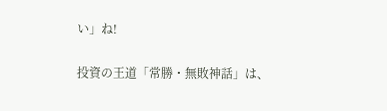い」ね!

投資の王道「常勝・無敗神話」は、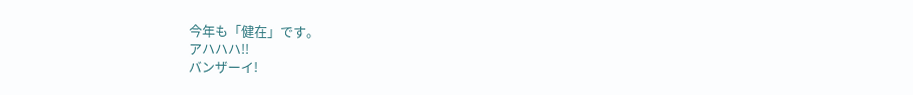今年も「健在」です。
アハハハ!!
バンザーイ!